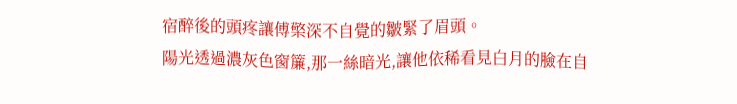宿醉後的頭疼讓傅檠深不自覺的皺緊了眉頭。
陽光透過濃灰色窗簾,那一絲暗光,讓他依稀看見白月的臉在自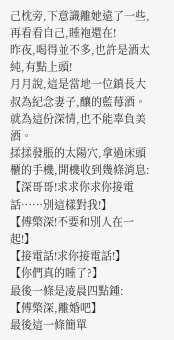己枕旁,下意識離她遠了一些,再看看自己,睡袍還在!
昨夜,喝得並不多,也許是酒太純,有點上頭!
月月說,這是當地一位鎮長大叔為紀念妻子,釀的藍莓酒。就為這份深情,也不能辜負美酒。
揉揉發脹的太陽穴,拿過床頭櫃的手機,開機收到幾條消息:
【深哥哥!求求你求你接電話……別這樣對我!】
【傅檠深!不要和別人在一起!】
【接電話!求你接電話!】
【你們真的睡了?】
最後一條是凌晨四點鍾:
【傅檠深,離婚吧】
最後這一條簡單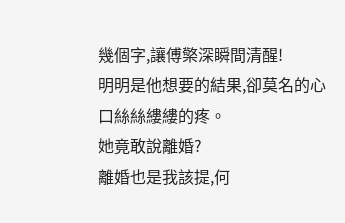幾個字,讓傅檠深瞬間清醒!
明明是他想要的結果,卻莫名的心口絲絲縷縷的疼。
她竟敢說離婚?
離婚也是我該提,何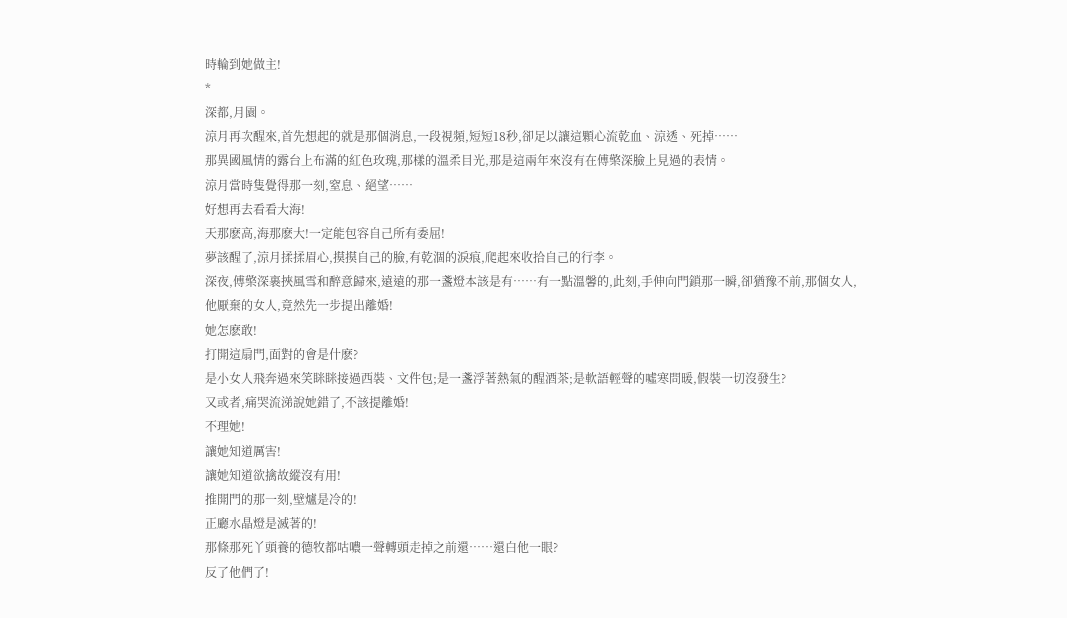時輪到她做主!
*
深都,月園。
涼月再次醒來,首先想起的就是那個消息,一段視頻,短短18秒,卻足以讓這顆心流乾血、涼透、死掉……
那異國風情的露台上布滿的紅色玫瑰,那樣的溫柔目光,那是這兩年來沒有在傅檠深臉上見過的表情。
涼月當時隻覺得那一刻,窒息、絕望……
好想再去看看大海!
天那麽高,海那麽大!一定能包容自己所有委屈!
夢該醒了,涼月揉揉眉心,摸摸自己的臉,有乾涸的淚痕,爬起來收拾自己的行李。
深夜,傅檠深裹挾風雪和醉意歸來,遠遠的那一盞燈本該是有……有一點溫馨的,此刻,手伸向門鎖那一瞬,卻猶豫不前,那個女人,他厭棄的女人,竟然先一步提出離婚!
她怎麽敢!
打開這扇門,面對的會是什麽?
是小女人飛奔過來笑眯眯接過西裝、文件包;是一盞浮著熱氣的醒酒茶;是軟語輕聲的噓寒問暖,假裝一切沒發生?
又或者,痛哭流涕說她錯了,不該提離婚!
不理她!
讓她知道厲害!
讓她知道欲擒故縱沒有用!
推開門的那一刻,壁爐是冷的!
正廳水晶燈是滅著的!
那條那死丫頭養的德牧都咕噥一聲轉頭走掉之前還……還白他一眼?
反了他們了!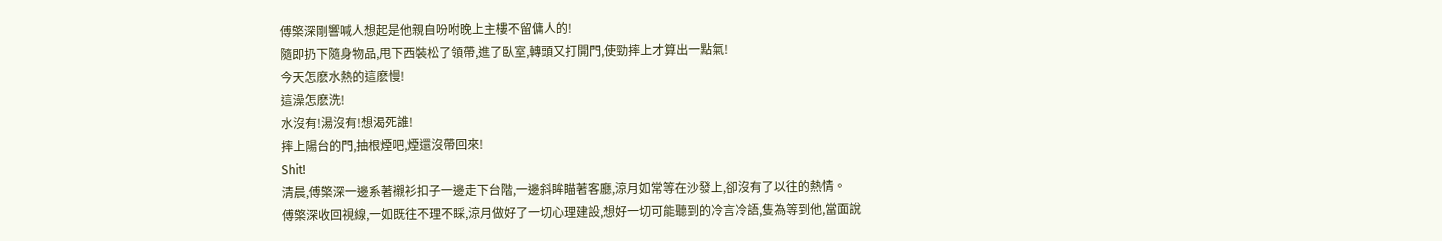傅檠深剛響喊人想起是他親自吩咐晚上主樓不留傭人的!
隨即扔下隨身物品,甩下西裝松了領帶,進了臥室,轉頭又打開門,使勁摔上才算出一點氣!
今天怎麽水熱的這麽慢!
這澡怎麽洗!
水沒有!湯沒有!想渴死誰!
摔上陽台的門,抽根煙吧,煙還沒帶回來!
Shit!
清晨,傅檠深一邊系著襯衫扣子一邊走下台階,一邊斜眸瞄著客廳,涼月如常等在沙發上,卻沒有了以往的熱情。
傅檠深收回視線,一如既往不理不睬,涼月做好了一切心理建設,想好一切可能聽到的冷言冷語,隻為等到他,當面說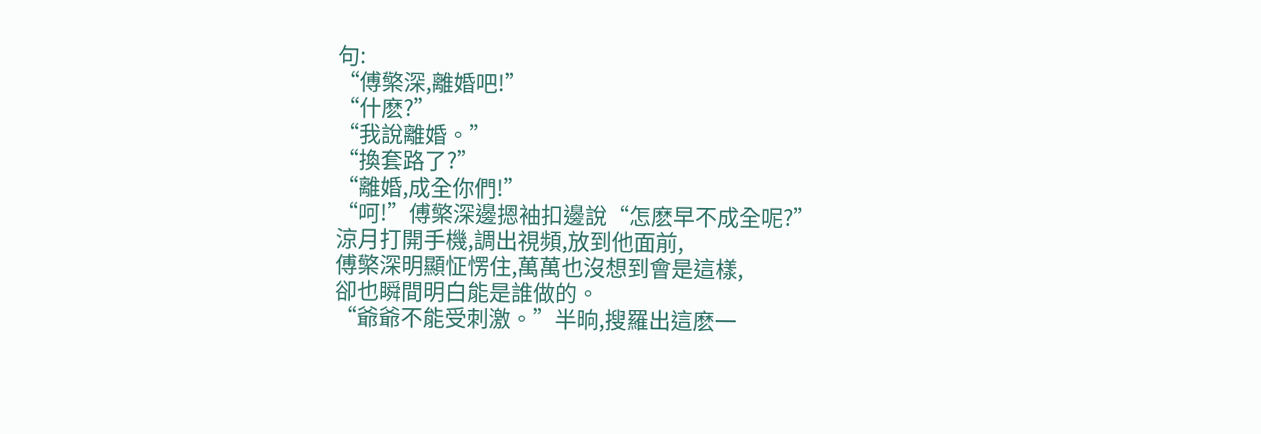句:
“傅檠深,離婚吧!”
“什麽?”
“我說離婚。”
“換套路了?”
“離婚,成全你們!”
“呵!”傅檠深邊摁袖扣邊說“怎麽早不成全呢?”
涼月打開手機,調出視頻,放到他面前,
傅檠深明顯怔愣住,萬萬也沒想到會是這樣,
卻也瞬間明白能是誰做的。
“爺爺不能受刺激。”半晌,搜羅出這麽一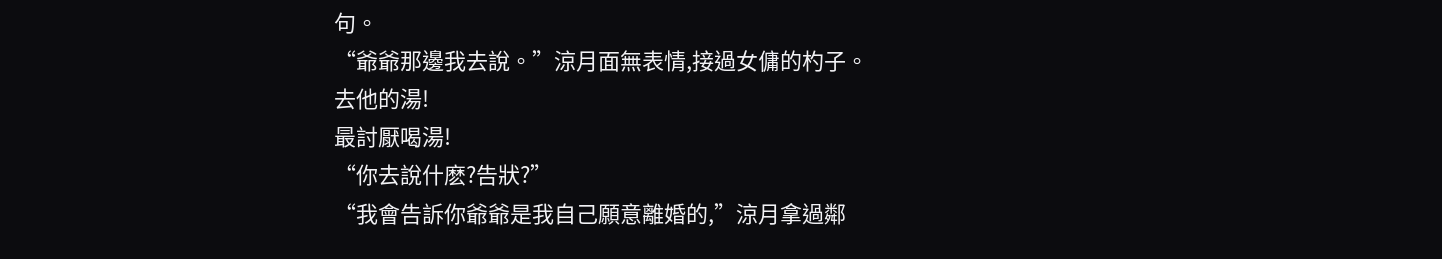句。
“爺爺那邊我去說。”涼月面無表情,接過女傭的杓子。
去他的湯!
最討厭喝湯!
“你去說什麽?告狀?”
“我會告訴你爺爺是我自己願意離婚的,”涼月拿過鄰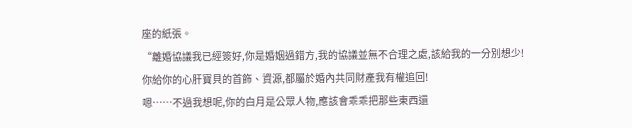座的紙張。
“離婚協議我已經簽好,你是婚姻過錯方,我的協議並無不合理之處,該給我的一分別想少!
你給你的心肝寶貝的首飾、資源,都屬於婚內共同財產我有權追回!
嗯……不過我想呢,你的白月是公眾人物,應該會乖乖把那些東西還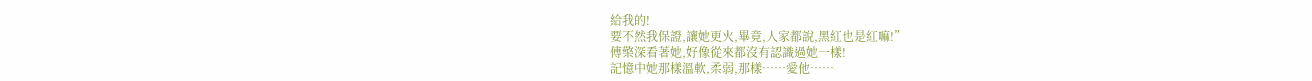給我的!
要不然我保證,讓她更火,畢竟,人家都說,黑紅也是紅嘛!”
傅檠深看著她,好像從來都沒有認識過她一樣!
記憶中她那樣溫軟,柔弱,那樣……愛他……